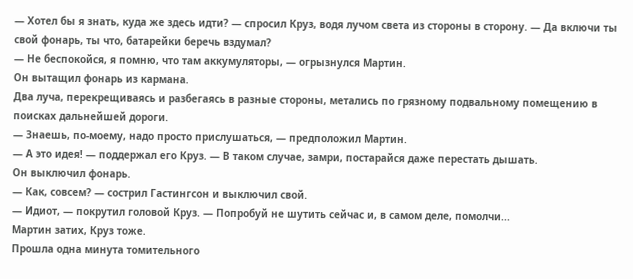— Хотел бы я знать, куда же здесь идти? — спросил Круз, водя лучом света из стороны в сторону. — Да включи ты свой фонарь, ты что, батарейки беречь вздумал?
— Не беспокойся, я помню, что там аккумуляторы, — огрызнулся Мартин.
Он вытащил фонарь из кармана.
Два луча, перекрещиваясь и разбегаясь в разные стороны, метались по грязному подвальному помещению в поисках дальнейшей дороги.
— Знаешь, по-моему, надо просто прислушаться, — предположил Мартин.
— А это идея! — поддержал его Круз. — В таком случае, замри, постарайся даже перестать дышать.
Он выключил фонарь.
— Как, совсем? — сострил Гастингсон и выключил свой.
— Идиот, — покрутил головой Круз. — Попробуй не шутить сейчас и, в самом деле, помолчи...
Мартин затих, Круз тоже.
Прошла одна минута томительного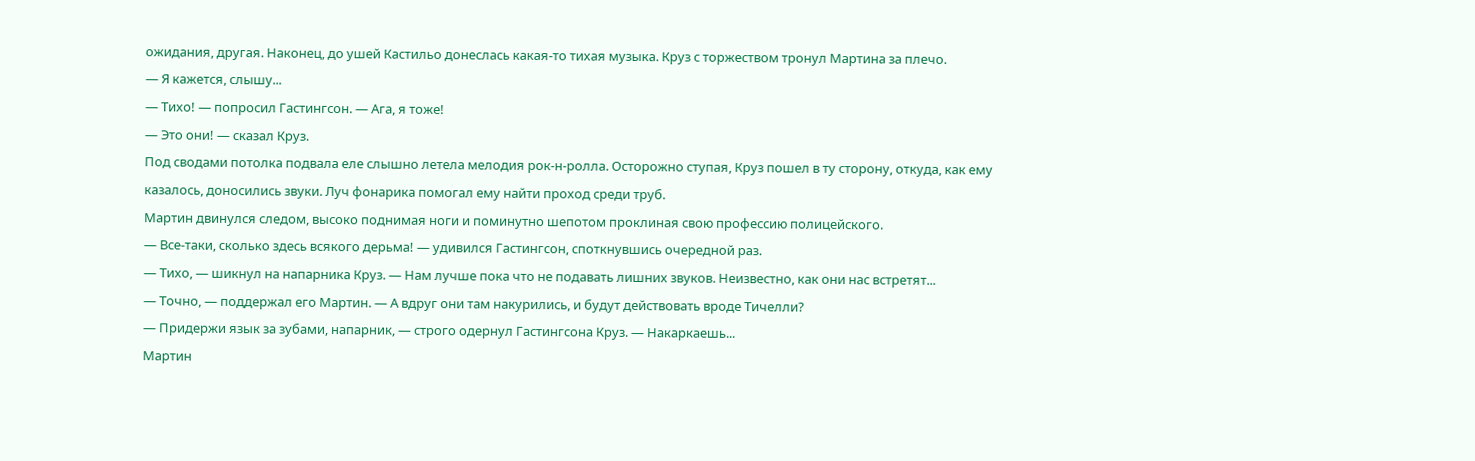ожидания, другая. Наконец, до ушей Кастильо донеслась какая-то тихая музыка. Круз с торжеством тронул Мартина за плечо.
— Я кажется, слышу...
— Тихо! — попросил Гастингсон. — Ага, я тоже!
— Это они! — сказал Круз.
Под сводами потолка подвала еле слышно летела мелодия рок-н-ролла. Осторожно ступая, Круз пошел в ту сторону, откуда, как ему казалось, доносились звуки. Луч фонарика помогал ему найти проход среди труб.
Мартин двинулся следом, высоко поднимая ноги и поминутно шепотом проклиная свою профессию полицейского.
— Все-таки, сколько здесь всякого дерьма! — удивился Гастингсон, споткнувшись очередной раз.
— Тихо, — шикнул на напарника Круз. — Нам лучше пока что не подавать лишних звуков. Неизвестно, как они нас встретят...
— Точно, — поддержал его Мартин. — А вдруг они там накурились, и будут действовать вроде Тичелли?
— Придержи язык за зубами, напарник, — строго одернул Гастингсона Круз. — Накаркаешь...
Мартин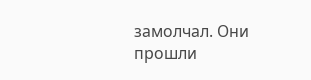замолчал. Они прошли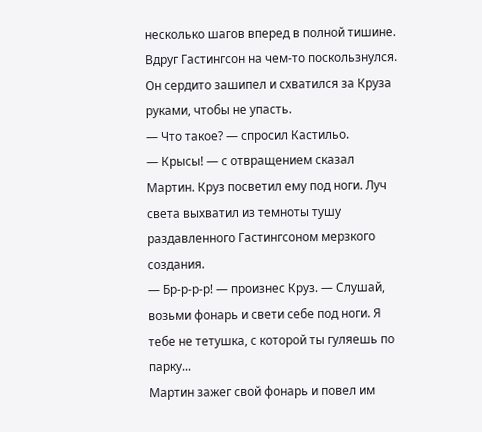несколько шагов вперед в полной тишине.
Вдруг Гастингсон на чем-то поскользнулся. Он сердито зашипел и схватился за Круза руками, чтобы не упасть.
— Что такое? — спросил Кастильо.
— Крысы! — с отвращением сказал Мартин. Круз посветил ему под ноги. Луч света выхватил из темноты тушу раздавленного Гастингсоном мерзкого создания.
— Бр-р-р-р! — произнес Круз. — Слушай, возьми фонарь и свети себе под ноги. Я тебе не тетушка, с которой ты гуляешь по парку...
Мартин зажег свой фонарь и повел им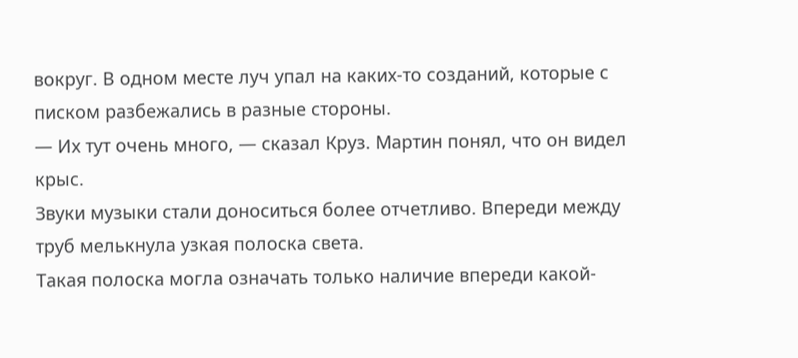вокруг. В одном месте луч упал на каких-то созданий, которые с писком разбежались в разные стороны.
— Их тут очень много, — сказал Круз. Мартин понял, что он видел крыс.
Звуки музыки стали доноситься более отчетливо. Впереди между труб мелькнула узкая полоска света.
Такая полоска могла означать только наличие впереди какой-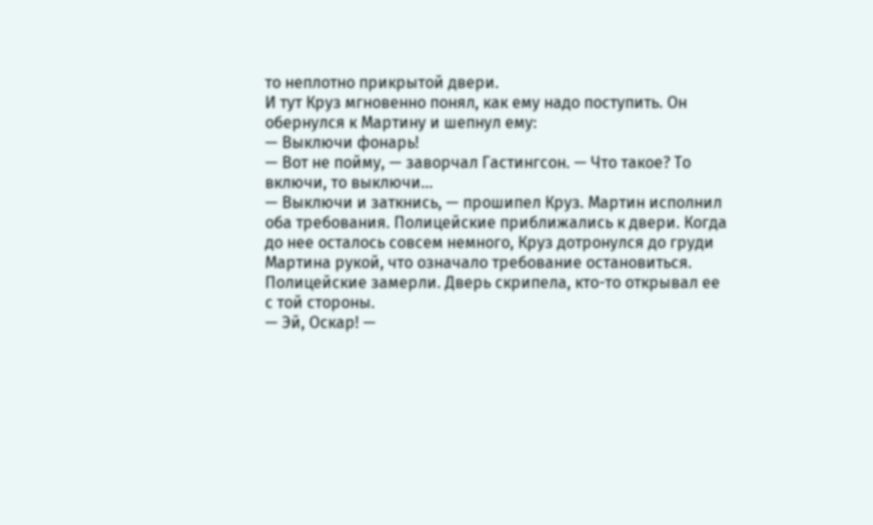то неплотно прикрытой двери.
И тут Круз мгновенно понял, как ему надо поступить. Он обернулся к Мартину и шепнул ему:
— Выключи фонарь!
— Вот не пойму, — заворчал Гастингсон. — Что такое? То включи, то выключи...
— Выключи и заткнись, — прошипел Круз. Мартин исполнил оба требования. Полицейские приближались к двери. Когда до нее осталось совсем немного, Круз дотронулся до груди Мартина рукой, что означало требование остановиться.
Полицейские замерли. Дверь скрипела, кто-то открывал ее с той стороны.
— Эй, Оскар! —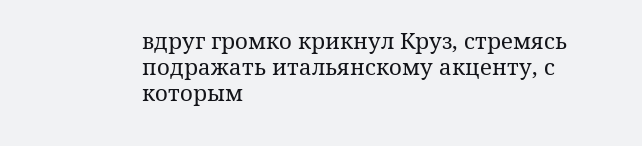вдруг громко крикнул Круз, стремясь подражать итальянскому акценту, с которым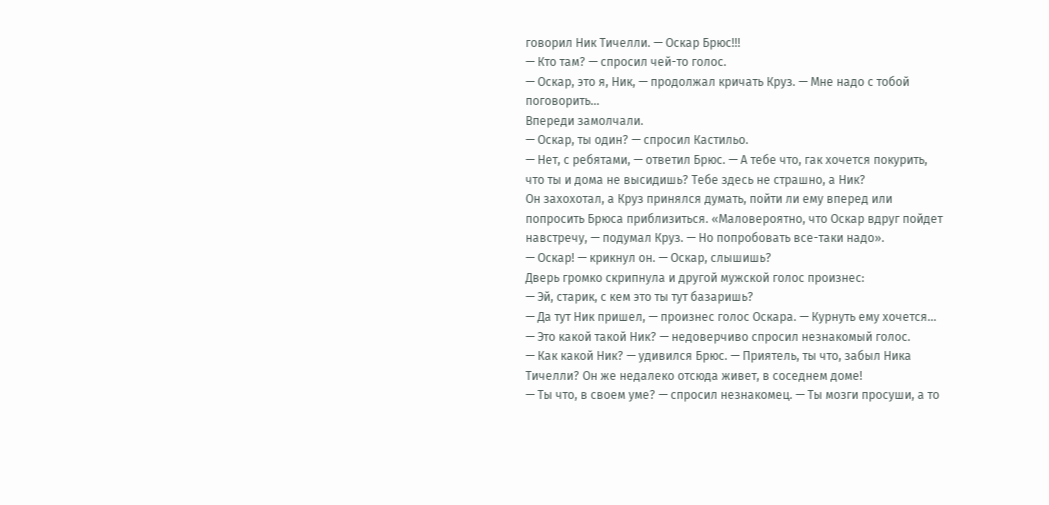говорил Ник Тичелли. — Оскар Брюс!!!
— Кто там? — спросил чей-то голос.
— Оскар, это я, Ник, — продолжал кричать Круз. — Мне надо с тобой поговорить...
Впереди замолчали.
— Оскар, ты один? — спросил Кастильо.
— Нет, с ребятами, — ответил Брюс. — А тебе что, гак хочется покурить, что ты и дома не высидишь? Тебе здесь не страшно, а Ник?
Он захохотал, а Круз принялся думать, пойти ли ему вперед или попросить Брюса приблизиться. «Маловероятно, что Оскар вдруг пойдет навстречу, — подумал Круз. — Но попробовать все-таки надо».
— Оскар! — крикнул он. — Оскар, слышишь?
Дверь громко скрипнула и другой мужской голос произнес:
— Эй, старик, с кем это ты тут базаришь?
— Да тут Ник пришел, — произнес голос Оскара. — Курнуть ему хочется...
— Это какой такой Ник? — недоверчиво спросил незнакомый голос.
— Как какой Ник? — удивился Брюс. — Приятель, ты что, забыл Ника Тичелли? Он же недалеко отсюда живет, в соседнем доме!
— Ты что, в своем уме? — спросил незнакомец. — Ты мозги просуши, а то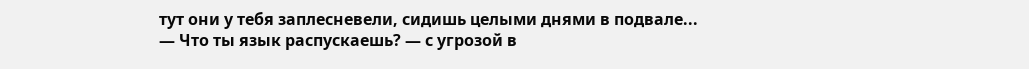тут они у тебя заплесневели, сидишь целыми днями в подвале...
— Что ты язык распускаешь? — с угрозой в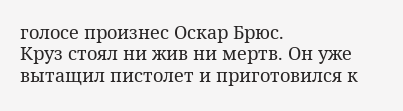голосе произнес Оскар Брюс.
Круз стоял ни жив ни мертв. Он уже вытащил пистолет и приготовился к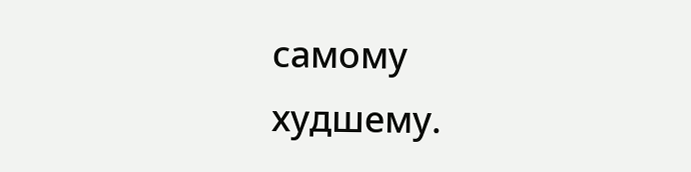самому худшему.